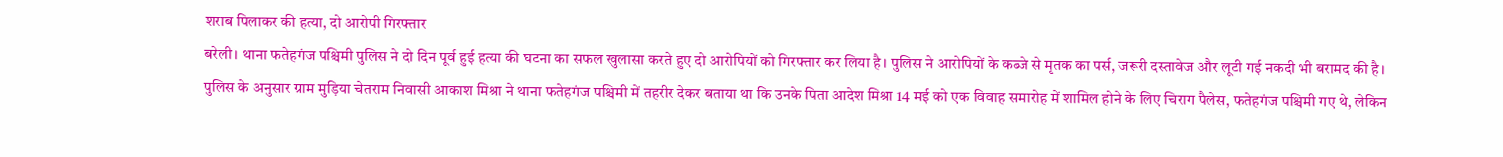शराब पिलाकर की हत्या, दो आरोपी गिरफ्तार
बरेली। थाना फतेहगंज पश्चिमी पुलिस ने दो दिन पूर्व हुई हत्या की घटना का सफल खुलासा करते हुए दो आरोपियों को गिरफ्तार कर लिया है। पुलिस ने आरोपियों के कब्जे से मृतक का पर्स, जरूरी दस्तावेज और लूटी गई नकदी भी बरामद की है।
पुलिस के अनुसार ग्राम मुड़िया चेतराम निवासी आकाश मिश्रा ने थाना फतेहगंज पश्चिमी में तहरीर देकर बताया था कि उनके पिता आदेश मिश्रा 14 मई को एक विवाह समारोह में शामिल होने के लिए चिराग पैलेस, फतेहगंज पश्चिमी गए थे, लेकिन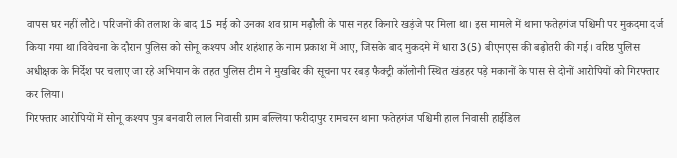वापस घर नहीं लौटे। परिजनों की तलाश के बाद 15 मई को उनका शव ग्राम मढ़ौली के पास नहर किनारे खड़ंजे पर मिला था। इस मामले में थाना फतेहगंज पश्चिमी पर मुकदमा दर्ज किया गया था।विवेचना के दौरान पुलिस को सोनू कश्यप और शहंशाह के नाम प्रकाश में आए, जिसके बाद मुकदमे में धारा 3(5) बीएनएस की बढ़ोतरी की गई। वरिष्ठ पुलिस अधीक्षक के निर्देश पर चलाए जा रहे अभियान के तहत पुलिस टीम ने मुखबिर की सूचना पर रबड़ फैक्ट्री कॉलोनी स्थित खंडहर पड़े मकानों के पास से दोनों आरोपियों को गिरफ्तार कर लिया।
गिरफ्तार आरोपियों में सोनू कश्यप पुत्र बनवारी लाल निवासी ग्राम बल्लिया फरीदापुर रामचरन थाना फतेहगंज पश्चिमी हाल निवासी हाईडिल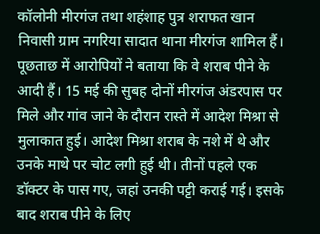कॉलोनी मीरगंज तथा शहंशाह पुत्र शराफत खान निवासी ग्राम नगरिया सादात थाना मीरगंज शामिल हैं।
पूछताछ में आरोपियों ने बताया कि वे शराब पीने के आदी हैं। 15 मई की सुबह दोनों मीरगंज अंडरपास पर मिले और गांव जाने के दौरान रास्ते में आदेश मिश्रा से मुलाकात हुई। आदेश मिश्रा शराब के नशे में थे और उनके माथे पर चोट लगी हुई थी। तीनों पहले एक डॉक्टर के पास गए, जहां उनकी पट्टी कराई गई। इसके बाद शराब पीने के लिए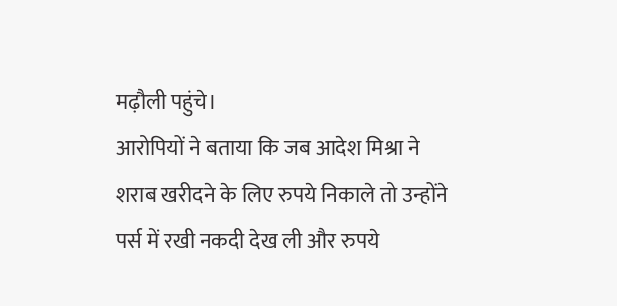मढ़ौली पहुंचे।
आरोपियों ने बताया कि जब आदेश मिश्रा ने शराब खरीदने के लिए रुपये निकाले तो उन्होंने पर्स में रखी नकदी देख ली और रुपये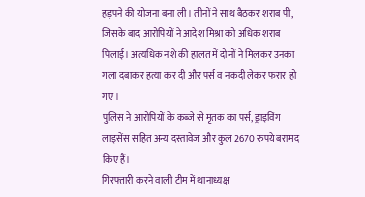हड़पने की योजना बना ली। तीनों ने साथ बैठकर शराब पी, जिसके बाद आरोपियों ने आदेश मिश्रा को अधिक शराब पिलाई। अत्यधिक नशे की हालत में दोनों ने मिलकर उनका गला दबाकर हत्या कर दी और पर्स व नकदी लेकर फरार हो गए।
पुलिस ने आरोपियों के कब्जे से मृतक का पर्स, ड्राइविंग लाइसेंस सहित अन्य दस्तावेज और कुल 2670 रुपये बरामद किए हैं।
गिरफ्तारी करने वाली टीम में थानाध्यक्ष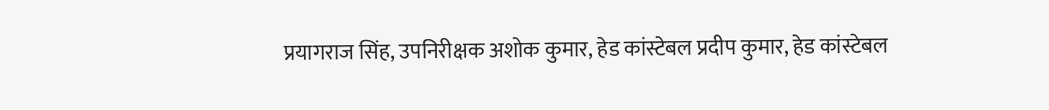प्रयागराज सिंह, उपनिरीक्षक अशोक कुमार, हेड कांस्टेबल प्रदीप कुमार, हेड कांस्टेबल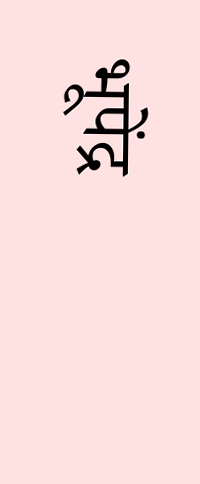भूपेंद्र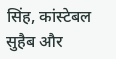सिंह, कांस्टेबल सुहैब और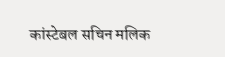कांस्टेबल सचिन मलिक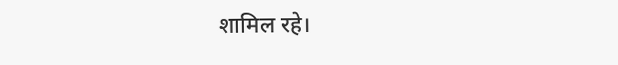शामिल रहे।